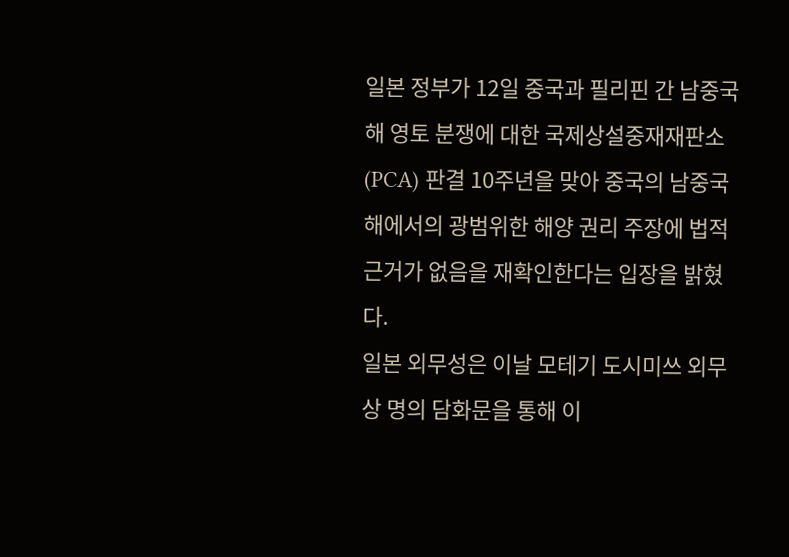일본 정부가 12일 중국과 필리핀 간 남중국해 영토 분쟁에 대한 국제상설중재재판소(PCA) 판결 10주년을 맞아 중국의 남중국해에서의 광범위한 해양 권리 주장에 법적 근거가 없음을 재확인한다는 입장을 밝혔다.
일본 외무성은 이날 모테기 도시미쓰 외무상 명의 담화문을 통해 이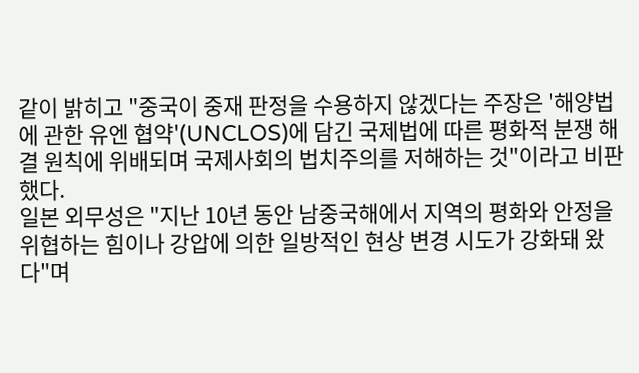같이 밝히고 "중국이 중재 판정을 수용하지 않겠다는 주장은 '해양법에 관한 유엔 협약'(UNCLOS)에 담긴 국제법에 따른 평화적 분쟁 해결 원칙에 위배되며 국제사회의 법치주의를 저해하는 것"이라고 비판했다.
일본 외무성은 "지난 10년 동안 남중국해에서 지역의 평화와 안정을 위협하는 힘이나 강압에 의한 일방적인 현상 변경 시도가 강화돼 왔다"며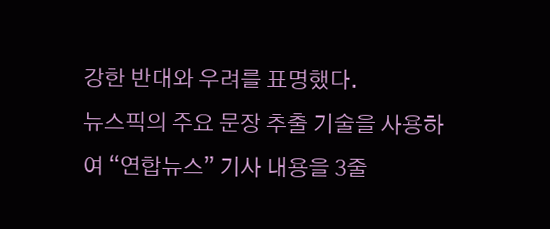강한 반대와 우려를 표명했다.
뉴스픽의 주요 문장 추출 기술을 사용하여 “연합뉴스” 기사 내용을 3줄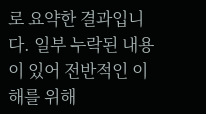로 요약한 결과입니다. 일부 누락된 내용이 있어 전반적인 이해를 위해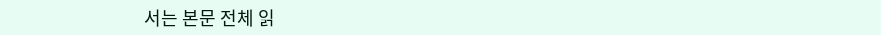서는 본문 전체 읽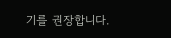기를 권장합니다.